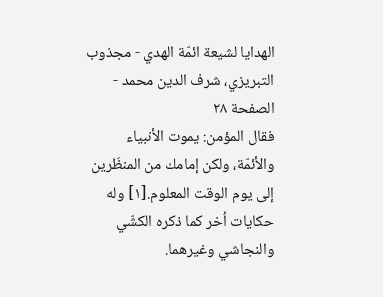الهدايا لشيعة ائمّة الهدي - مجذوب التبریزي، شرف الدین محمد - الصفحة ٢٨
فقال المؤمن: يموت الأنبياء والأئمّة، ولكن إمامك من المنظَرين إلى يوم الوقت المعلوم.[١] وله حكايات اُخر كما ذكره الكشّي والنجاشي وغيرهما.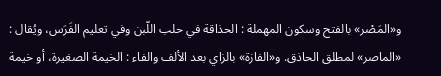و«المَصْر» بالفتح وسكون المهملة : الحذاقة في حلب اللّبن وفي تعليم الفَرَس، ويُقال : «الماصر» لمطلق الحاذق. و«الفازة» بالزاي بعد الألف والفاء : الخيمة الصغيرة، أو خيمة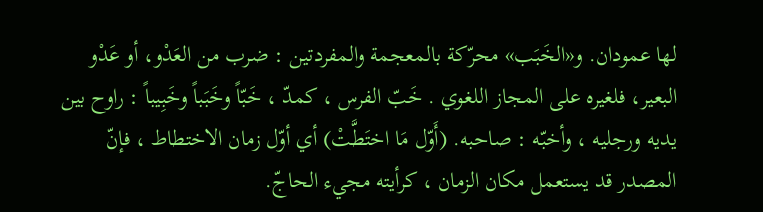لها عمودان. و«الخَبَب» محرّكة بالمعجمة والمفردتين : ضرب من العَدْو، أو عَدْو البعير، فلغيره على المجاز اللغوي . خَبّ الفرس ، كمدّ ، خَبّاً وخَبَباً وخَبِيباً : راوح بين يديه ورجليه ، وأخبّه : صاحبه. (أَوّل مَا اختَطَّتْ) أي أوّل زمان الاختطاط ، فإنّ المصدر قد يستعمل مكان الزمان ، كرأيته مجيء الحاجّ.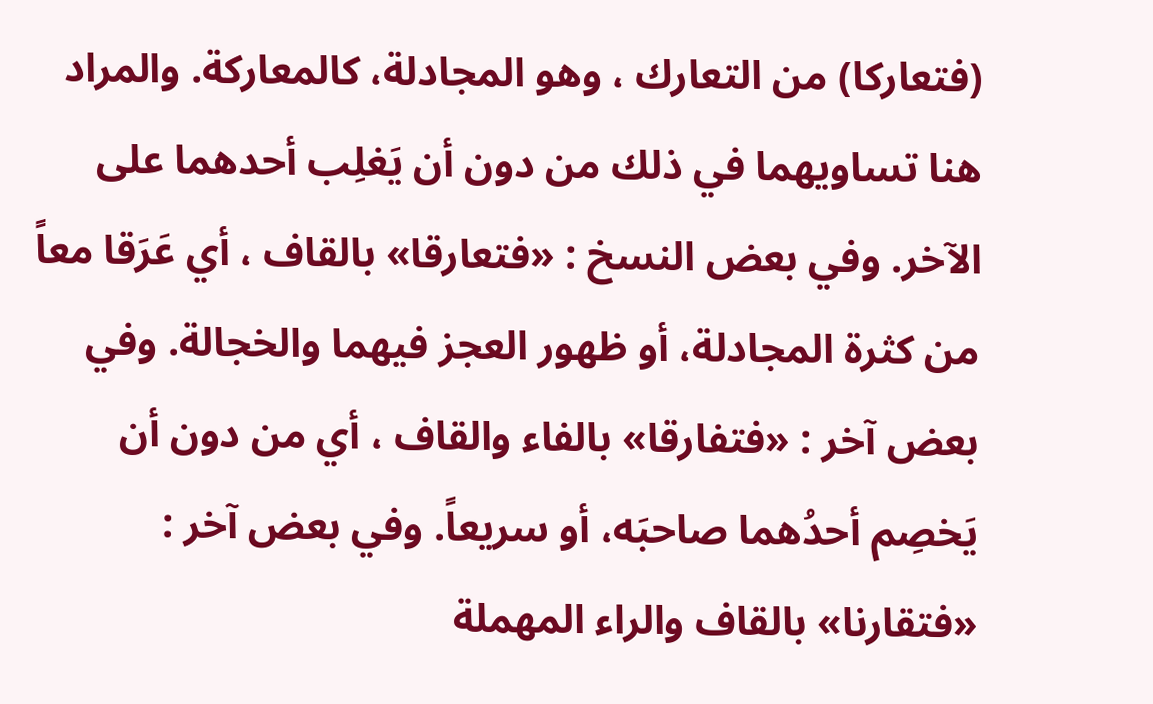(فتعاركا) من التعارك ، وهو المجادلة، كالمعاركة. والمراد هنا تساويهما في ذلك من دون أن يَغلِب أحدهما على الآخر. وفي بعض النسخ : «فتعارقا» بالقاف ، أي عَرَقا معاً من كثرة المجادلة، أو ظهور العجز فيهما والخجالة. وفي بعض آخر : «فتفارقا» بالفاء والقاف ، أي من دون أن يَخصِم أحدُهما صاحبَه، أو سريعاً. وفي بعض آخر : «فتقارنا» بالقاف والراء المهملة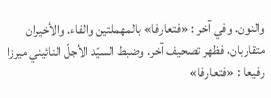والنون. وفي آخر : «فتعارفا» بالمهملتين والفاء. والأخيران متقاربان، فظهر تصحيف آخر. وضبط السيّد الأجلّ النائيني ميرزا رفيعا : «فتعارفا»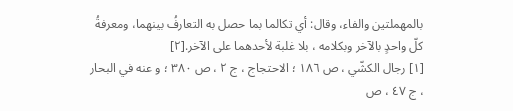بالمهملتين والفاء، وقال: أي تكالما بما حصل به التعارفُ بينهما، ومعرفةُ كلّ واحدٍ بالآخر وبكلامه ، بلا غلبة لأحدهما على الآخر.[٢]
[١] رجال الكشّي ، ص ١٨٦ ؛ الاحتجاج ، ج ٢ ، ص ٣٨٠ ؛ و عنه في البحار ، ج ٤٧ ، ص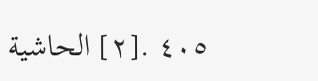٤٠٥ .[٢] الحاشية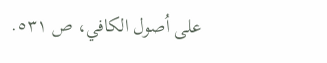على اُصول الكافي، ص ٥٣١.